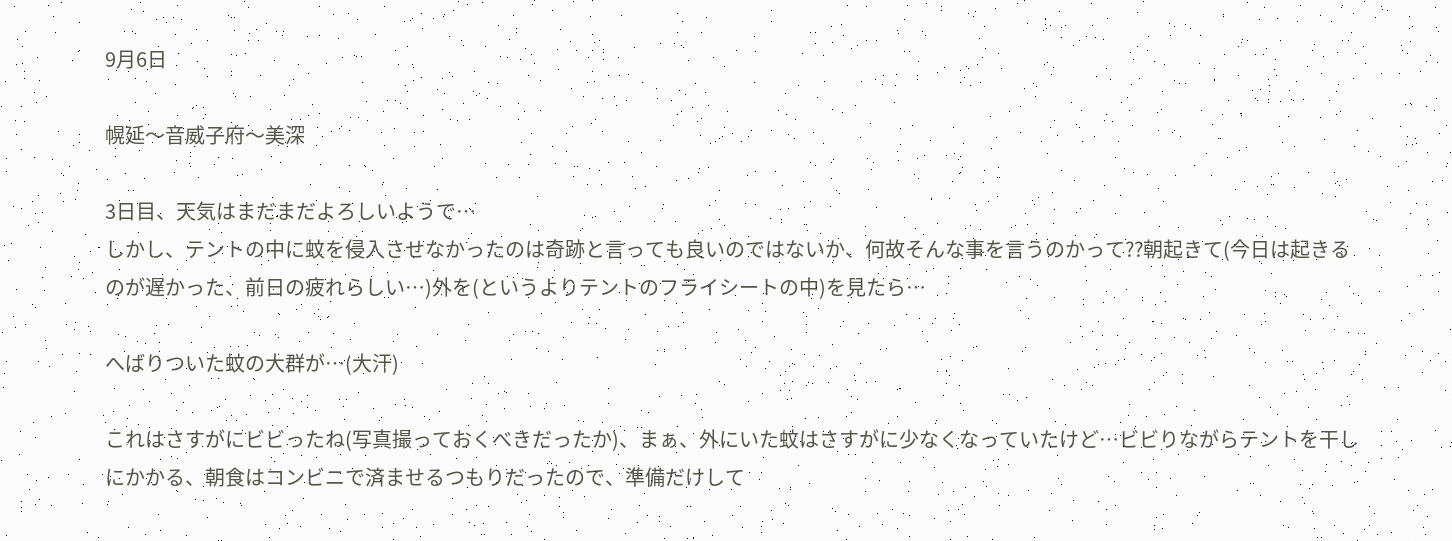9月6日

幌延〜音威子府〜美深

3日目、天気はまだまだよろしいようで…
しかし、テントの中に蚊を侵入させなかったのは奇跡と言っても良いのではないか、何故そんな事を言うのかって??朝起きて(今日は起きるのが遅かった、前日の疲れらしい…)外を(というよりテントのフライシートの中)を見たら…

へばりついた蚊の大群が…(大汗)

これはさすがにビビったね(写真撮っておくべきだったか)、まぁ、外にいた蚊はさすがに少なくなっていたけど…ビビりながらテントを干しにかかる、朝食はコンビニで済ませるつもりだったので、準備だけして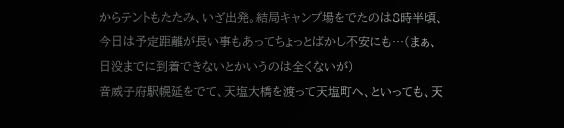からテントもたたみ、いざ出発。結局キャンプ場をでたのは8時半頃、今日は予定距離が長い事もあってちょっとばかし不安にも…(まぁ、日没までに到着できないとかいうのは全くないが)
音威子府駅幌延をでて、天塩大橋を渡って天塩町へ、といっても、天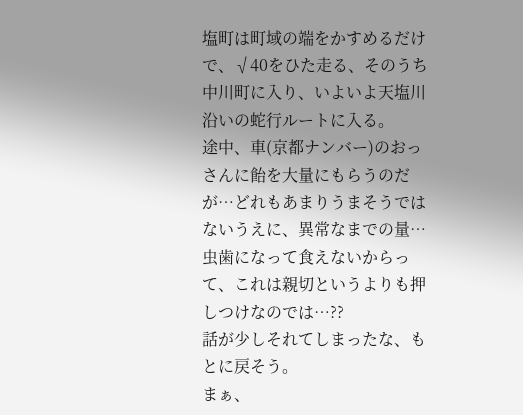塩町は町域の端をかすめるだけで、√40をひた走る、そのうち中川町に入り、いよいよ天塩川沿いの蛇行ルートに入る。
途中、車(京都ナンバー)のおっさんに飴を大量にもらうのだが…どれもあまりうまそうではないうえに、異常なまでの量…虫歯になって食えないからって、これは親切というよりも押しつけなのでは…??
話が少しそれてしまったな、もとに戻そう。
まぁ、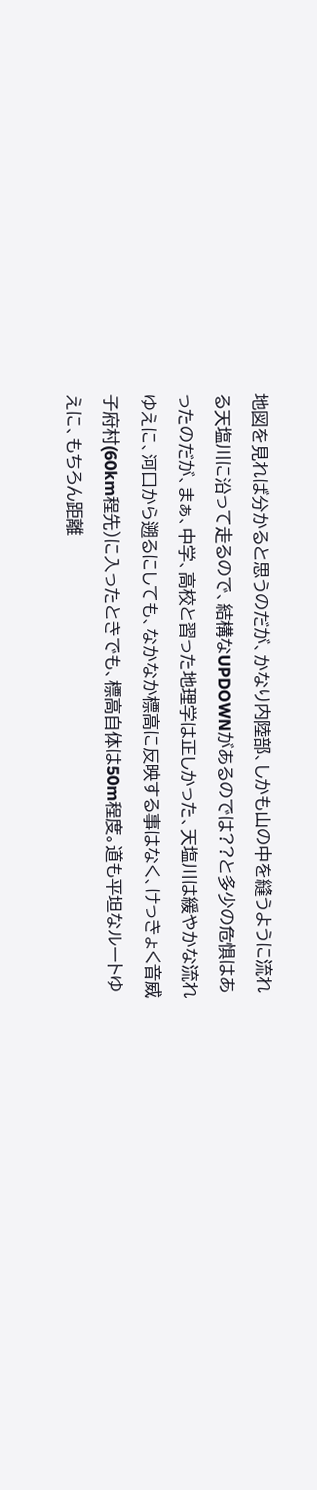地図を見れば分かると思うのだが、かなり内陸部、しかも山の中を縫うように流れる天塩川に沿って走るので、結構なUPDOWNがあるのでは??と多少の危惧はあったのだが、まぁ、中学、高校と習った地理学は正しかった、天塩川は緩やかな流れゆえに、河口から遡るにしても、なかなか標高に反映する事はなく、けっきょく音威子府村(60km程先)に入ったときでも、標高自体は50m程度。道も平坦なルートゆえに、もちろん距離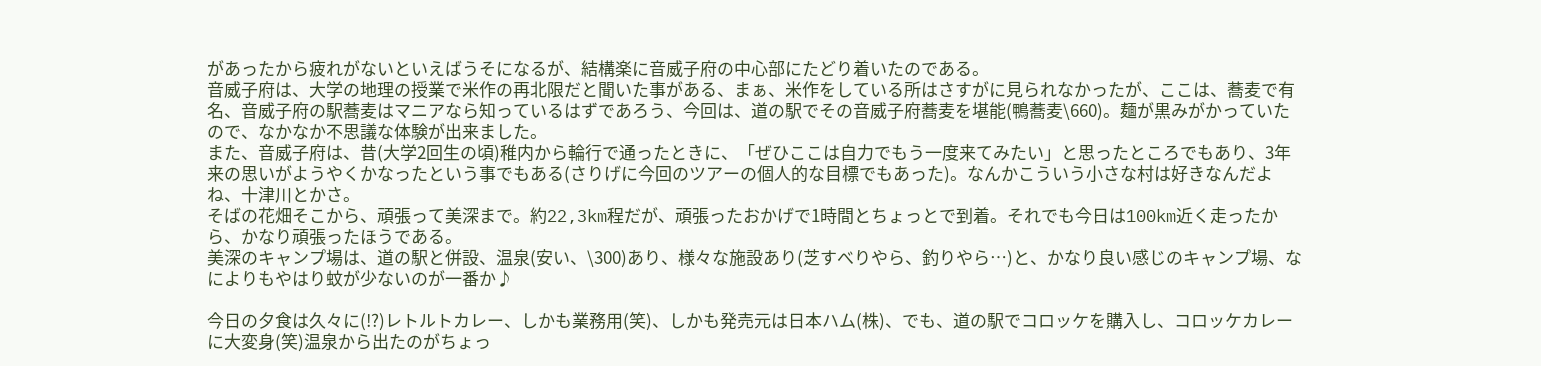があったから疲れがないといえばうそになるが、結構楽に音威子府の中心部にたどり着いたのである。
音威子府は、大学の地理の授業で米作の再北限だと聞いた事がある、まぁ、米作をしている所はさすがに見られなかったが、ここは、蕎麦で有名、音威子府の駅蕎麦はマニアなら知っているはずであろう、今回は、道の駅でその音威子府蕎麦を堪能(鴨蕎麦\660)。麺が黒みがかっていたので、なかなか不思議な体験が出来ました。
また、音威子府は、昔(大学2回生の頃)稚内から輪行で通ったときに、「ぜひここは自力でもう一度来てみたい」と思ったところでもあり、3年来の思いがようやくかなったという事でもある(さりげに今回のツアーの個人的な目標でもあった)。なんかこういう小さな村は好きなんだよね、十津川とかさ。
そばの花畑そこから、頑張って美深まで。約22,3km程だが、頑張ったおかげで1時間とちょっとで到着。それでも今日は100km近く走ったから、かなり頑張ったほうである。
美深のキャンプ場は、道の駅と併設、温泉(安い、\300)あり、様々な施設あり(芝すべりやら、釣りやら…)と、かなり良い感じのキャンプ場、なによりもやはり蚊が少ないのが一番か♪

今日の夕食は久々に(!?)レトルトカレー、しかも業務用(笑)、しかも発売元は日本ハム(株)、でも、道の駅でコロッケを購入し、コロッケカレーに大変身(笑)温泉から出たのがちょっ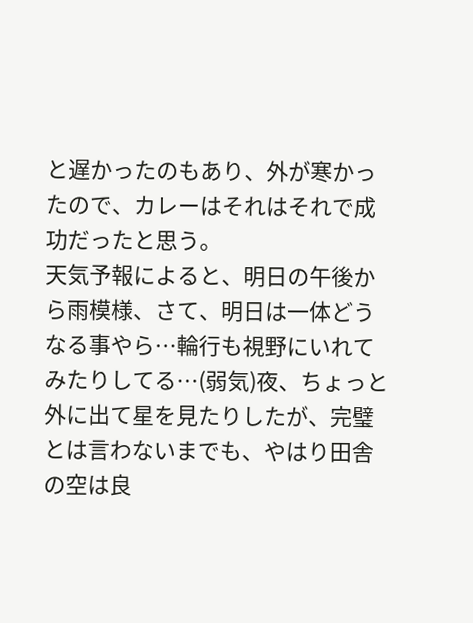と遅かったのもあり、外が寒かったので、カレーはそれはそれで成功だったと思う。
天気予報によると、明日の午後から雨模様、さて、明日は一体どうなる事やら…輪行も視野にいれてみたりしてる…(弱気)夜、ちょっと外に出て星を見たりしたが、完璧とは言わないまでも、やはり田舎の空は良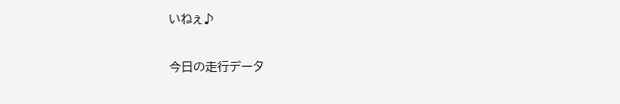いねぇ♪

今日の走行データ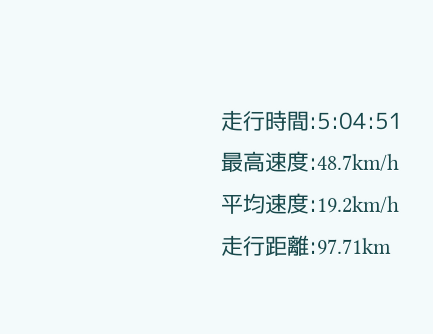走行時間:5:04:51
最高速度:48.7km/h
平均速度:19.2km/h
走行距離:97.71km